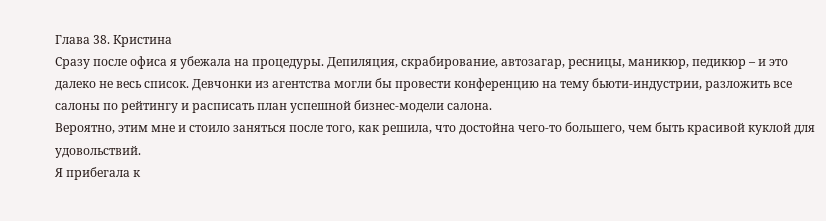Глава 38. Кристина
Сразу после офиса я убежала на процедуры. Депиляция, скрабирование, автозагар, ресницы, маникюр, педикюр – и это далеко не весь список. Девчонки из агентства могли бы провести конференцию на тему бьюти-индустрии, разложить все салоны по рейтингу и расписать план успешной бизнес-модели салона.
Вероятно, этим мне и стоило заняться после того, как решила, что достойна чего-то большего, чем быть красивой куклой для удовольствий.
Я прибегала к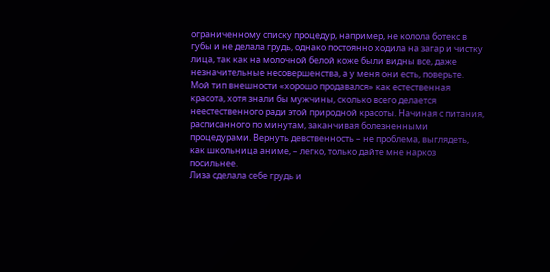ограниченному списку процедур, например, не колола ботекс в губы и не делала грудь, однако постоянно ходила на загар и чистку лица, так как на молочной белой коже были видны все, даже незначительные несовершенства, а у меня они есть, поверьте.
Мой тип внешности «хорошо продавался» как естественная красота, хотя знали бы мужчины, сколько всего делается неестественного ради этой природной красоты. Начиная с питания, расписанного по минутам, заканчивая болезненными процедурами. Вернуть девственность – не проблема, выглядеть, как школьница аниме, – легко, только дайте мне наркоз посильнее.
Лиза сделала себе грудь и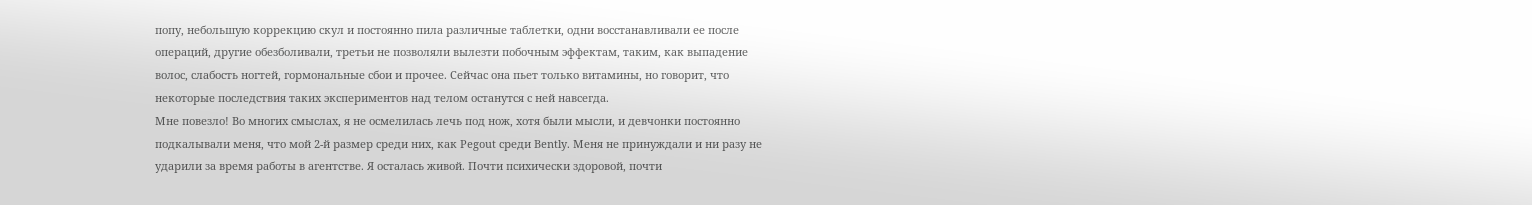попу, небольшую коррекцию скул и постоянно пила различные таблетки, одни восстанавливали ее после операций, другие обезболивали, третьи не позволяли вылезти побочным эффектам, таким, как выпадение волос, слабость ногтей, гормональные сбои и прочее. Сейчас она пьет только витамины, но говорит, что некоторые последствия таких экспериментов над телом останутся с ней навсегда.
Мне повезло! Во многих смыслах, я не осмелилась лечь под нож, хотя были мысли, и девчонки постоянно подкалывали меня, что мой 2-й размер среди них, как Pegout среди Bently. Меня не принуждали и ни разу не ударили за время работы в агентстве. Я осталась живой. Почти психически здоровой, почти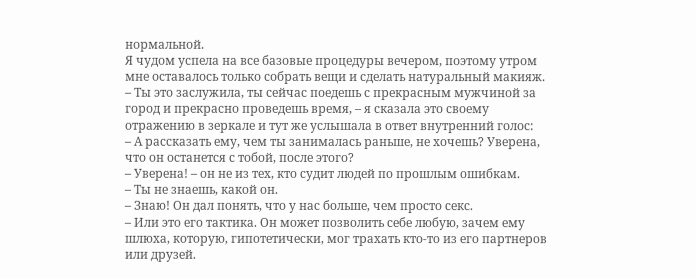нормальной.
Я чудом успела на все базовые процедуры вечером, поэтому утром мне оставалось только собрать вещи и сделать натуральный макияж.
– Ты это заслужила, ты сейчас поедешь с прекрасным мужчиной за город и прекрасно проведешь время, – я сказала это своему отражению в зеркале и тут же услышала в ответ внутренний голос:
– А рассказать ему, чем ты занималась раньше, не хочешь? Уверена, что он останется с тобой, после этого?
– Уверена! – он не из тех, кто судит людей по прошлым ошибкам.
– Ты не знаешь, какой он.
– Знаю! Он дал понять, что у нас больше, чем просто секс.
– Или это его тактика. Он может позволить себе любую, зачем ему шлюха, которую, гипотетически, мог трахать кто-то из его партнеров или друзей.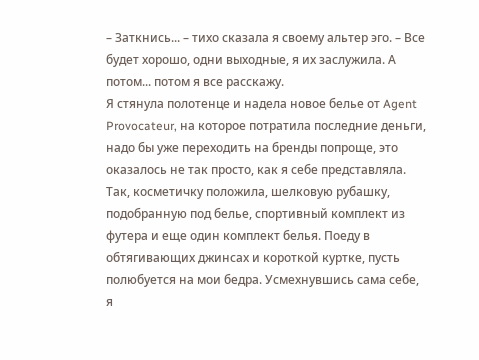– Заткнись... – тихо сказала я своему альтер эго. – Все будет хорошо, одни выходные, я их заслужила. А потом... потом я все расскажу.
Я стянула полотенце и надела новое белье от Agent Provocateur, на которое потратила последние деньги, надо бы уже переходить на бренды попроще, это оказалось не так просто, как я себе представляла.
Так, косметичку положила, шелковую рубашку, подобранную под белье, спортивный комплект из футера и еще один комплект белья. Поеду в обтягивающих джинсах и короткой куртке, пусть полюбуется на мои бедра. Усмехнувшись сама себе, я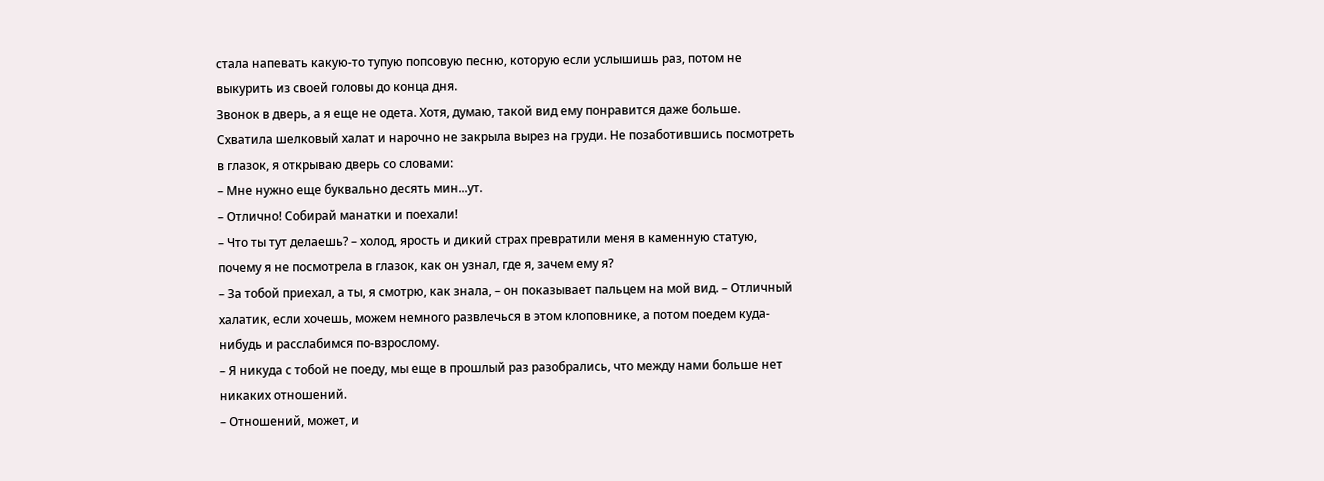стала напевать какую-то тупую попсовую песню, которую если услышишь раз, потом не выкурить из своей головы до конца дня.
Звонок в дверь, а я еще не одета. Хотя, думаю, такой вид ему понравится даже больше. Схватила шелковый халат и нарочно не закрыла вырез на груди. Не позаботившись посмотреть в глазок, я открываю дверь со словами:
– Мне нужно еще буквально десять мин...ут.
– Отлично! Собирай манатки и поехали!
– Что ты тут делаешь? – холод, ярость и дикий страх превратили меня в каменную статую, почему я не посмотрела в глазок, как он узнал, где я, зачем ему я?
– За тобой приехал, а ты, я смотрю, как знала, – он показывает пальцем на мой вид. – Отличный халатик, если хочешь, можем немного развлечься в этом клоповнике, а потом поедем куда-нибудь и расслабимся по-взрослому.
– Я никуда с тобой не поеду, мы еще в прошлый раз разобрались, что между нами больше нет никаких отношений.
– Отношений, может, и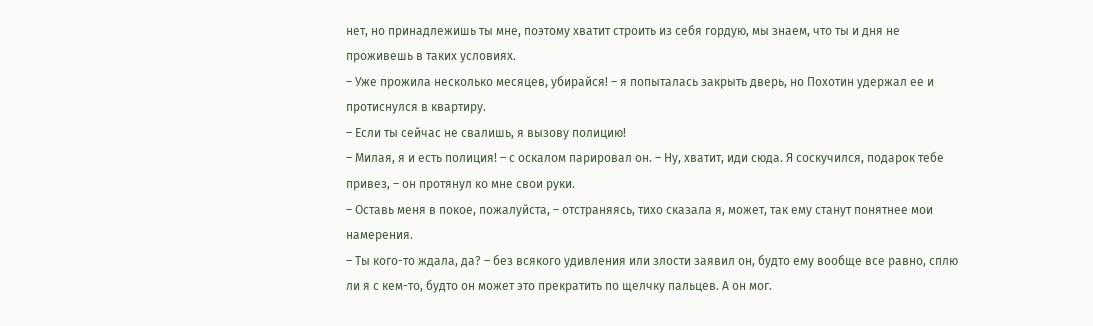нет, но принадлежишь ты мне, поэтому хватит строить из себя гордую, мы знаем, что ты и дня не проживешь в таких условиях.
– Уже прожила несколько месяцев, убирайся! – я попыталась закрыть дверь, но Похотин удержал ее и протиснулся в квартиру.
– Если ты сейчас не свалишь, я вызову полицию!
– Милая, я и есть полиция! – с оскалом парировал он. – Ну, хватит, иди сюда. Я соскучился, подарок тебе привез, – он протянул ко мне свои руки.
– Оставь меня в покое, пожалуйста, – отстраняясь, тихо сказала я, может, так ему станут понятнее мои намерения.
– Ты кого-то ждала, да? – без всякого удивления или злости заявил он, будто ему вообще все равно, сплю ли я с кем-то, будто он может это прекратить по щелчку пальцев. А он мог.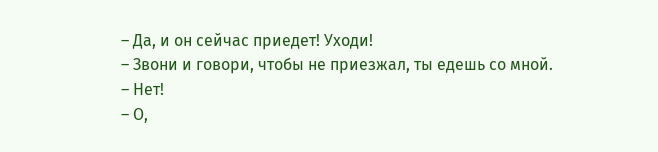– Да, и он сейчас приедет! Уходи!
– Звони и говори, чтобы не приезжал, ты едешь со мной.
– Нет!
– О,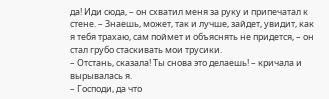да! Иди сюда, – он схватил меня за руку и припечатал к стене. – Знаешь, может, так и лучше, зайдет, увидит, как я тебя трахаю, сам поймет и объяснять не придется, – он стал грубо стаскивать мои трусики.
– Отстань, сказала! Ты снова это делаешь! – кричала и вырывалась я.
– Господи, да что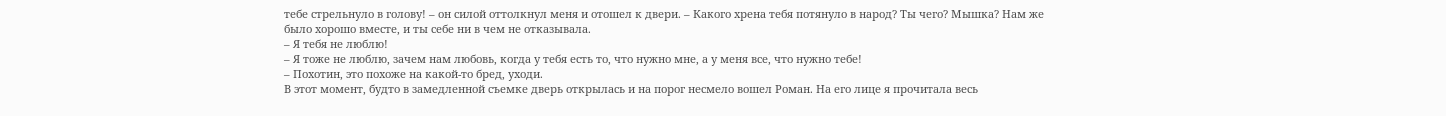тебе стрельнуло в голову! – он силой оттолкнул меня и отошел к двери. – Какого хрена тебя потянуло в народ? Ты чего? Мышка? Нам же было хорошо вместе, и ты себе ни в чем не отказывала.
– Я тебя не люблю!
– Я тоже не люблю, зачем нам любовь, когда у тебя есть то, что нужно мне, а у меня все, что нужно тебе!
– Похотин, это похоже на какой-то бред, уходи.
В этот момент, будто в замедленной съемке дверь открылась и на порог несмело вошел Роман. На его лице я прочитала весь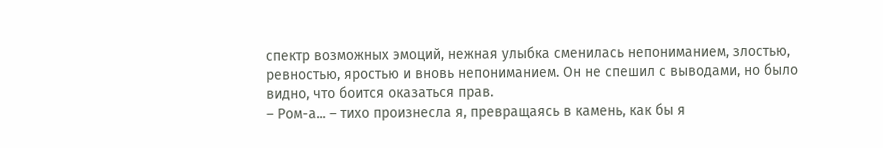спектр возможных эмоций, нежная улыбка сменилась непониманием, злостью, ревностью, яростью и вновь непониманием. Он не спешил с выводами, но было видно, что боится оказаться прав.
– Ром-а... – тихо произнесла я, превращаясь в камень, как бы я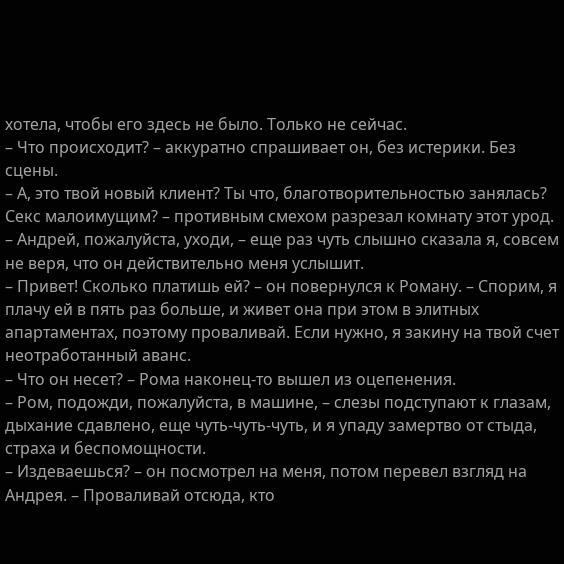хотела, чтобы его здесь не было. Только не сейчас.
– Что происходит? – аккуратно спрашивает он, без истерики. Без сцены.
– А, это твой новый клиент? Ты что, благотворительностью занялась? Секс малоимущим? – противным смехом разрезал комнату этот урод.
– Андрей, пожалуйста, уходи, – еще раз чуть слышно сказала я, совсем не веря, что он действительно меня услышит.
– Привет! Сколько платишь ей? – он повернулся к Роману. – Спорим, я плачу ей в пять раз больше, и живет она при этом в элитных апартаментах, поэтому проваливай. Если нужно, я закину на твой счет неотработанный аванс.
– Что он несет? – Рома наконец-то вышел из оцепенения.
– Ром, подожди, пожалуйста, в машине, – слезы подступают к глазам, дыхание сдавлено, еще чуть-чуть-чуть, и я упаду замертво от стыда, страха и беспомощности.
– Издеваешься? – он посмотрел на меня, потом перевел взгляд на Андрея. – Проваливай отсюда, кто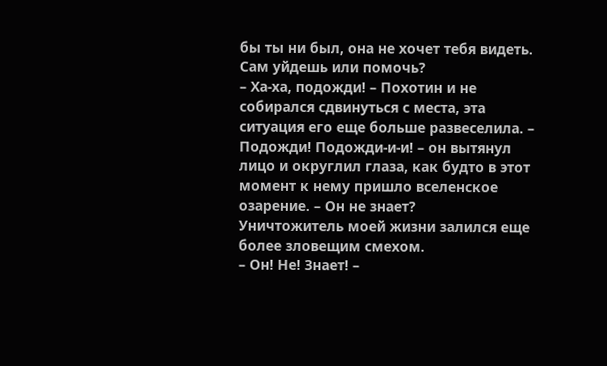бы ты ни был, она не хочет тебя видеть. Сам уйдешь или помочь?
– Ха-ха, подожди! – Похотин и не собирался сдвинуться с места, эта ситуация его еще больше развеселила. – Подожди! Подожди-и-и! – он вытянул лицо и округлил глаза, как будто в этот момент к нему пришло вселенское озарение. – Он не знает?
Уничтожитель моей жизни залился еще более зловещим смехом.
– Он! Не! Знает! –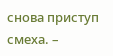снова приступ смеха. –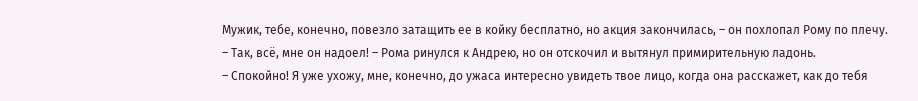Мужик, тебе, конечно, повезло затащить ее в койку бесплатно, но акция закончилась, – он похлопал Рому по плечу.
– Так, всё, мне он надоел! – Рома ринулся к Андрею, но он отскочил и вытянул примирительную ладонь.
– Спокойно! Я уже ухожу, мне, конечно, до ужаса интересно увидеть твое лицо, когда она расскажет, как до тебя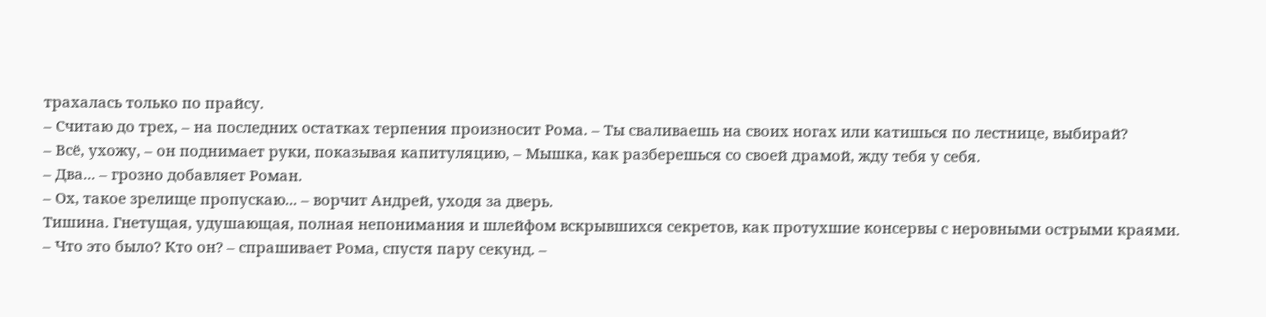трахалась только по прайсу.
– Считаю до трех, – на последних остатках терпения произносит Рома. – Ты сваливаешь на своих ногах или катишься по лестнице, выбирай?
– Всё, ухожу, – он поднимает руки, показывая капитуляцию, – Мышка, как разберешься со своей драмой, жду тебя у себя.
– Два... – грозно добавляет Роман.
– Ох, такое зрелище пропускаю... – ворчит Андрей, уходя за дверь.
Тишина. Гнетущая, удушающая, полная непонимания и шлейфом вскрывшихся секретов, как протухшие консервы с неровными острыми краями.
– Что это было? Кто он? – спрашивает Рома, спустя пару секунд. –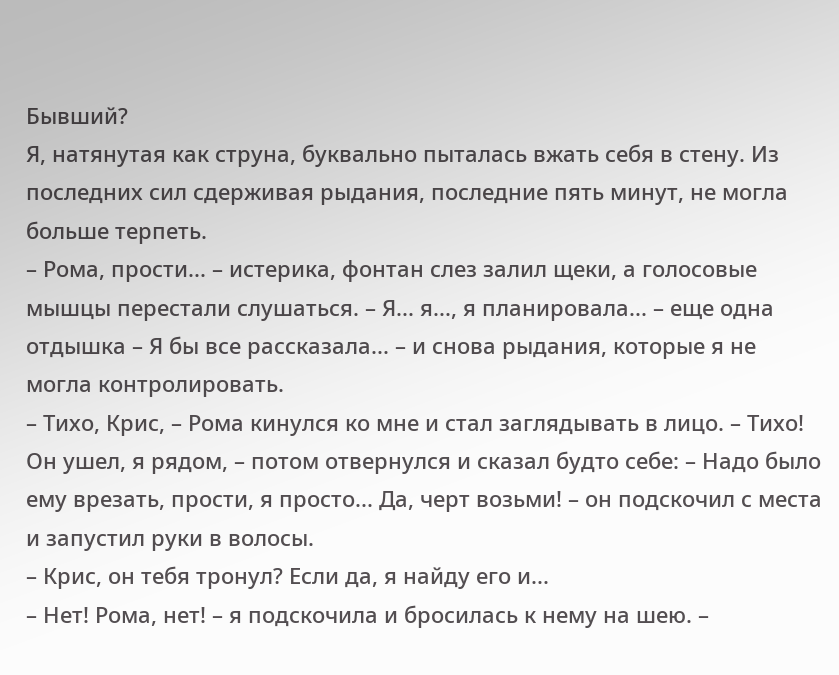Бывший?
Я, натянутая как струна, буквально пыталась вжать себя в стену. Из последних сил сдерживая рыдания, последние пять минут, не могла больше терпеть.
– Рома, прости... – истерика, фонтан слез залил щеки, а голосовые мышцы перестали слушаться. – Я... я..., я планировала... – еще одна отдышка – Я бы все рассказала... – и снова рыдания, которые я не могла контролировать.
– Тихо, Крис, – Рома кинулся ко мне и стал заглядывать в лицо. – Тихо! Он ушел, я рядом, – потом отвернулся и сказал будто себе: – Надо было ему врезать, прости, я просто... Да, черт возьми! – он подскочил с места и запустил руки в волосы.
– Крис, он тебя тронул? Если да, я найду его и...
– Нет! Рома, нет! – я подскочила и бросилась к нему на шею. –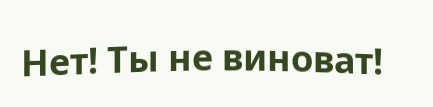Нет! Ты не виноват!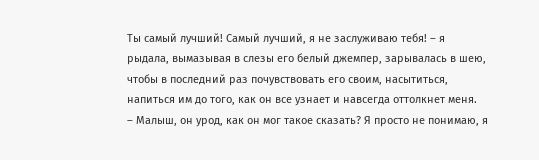Ты самый лучший! Самый лучший, я не заслуживаю тебя! – я рыдала, вымазывая в слезы его белый джемпер, зарывалась в шею, чтобы в последний раз почувствовать его своим, насытиться, напиться им до того, как он все узнает и навсегда оттолкнет меня.
– Малыш, он урод, как он мог такое сказать? Я просто не понимаю, я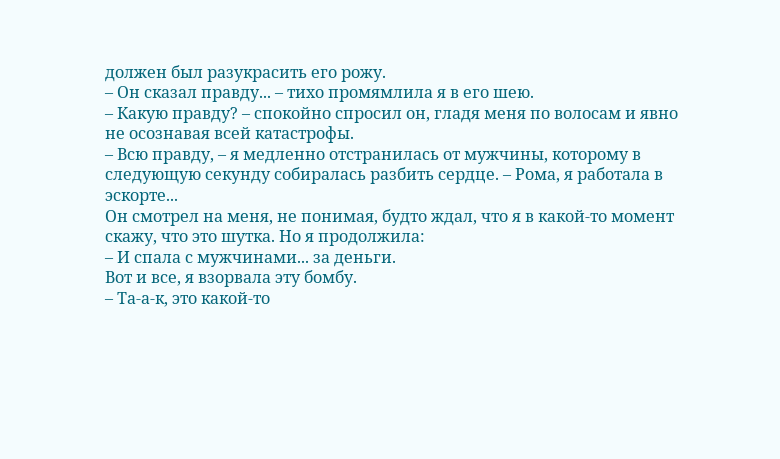должен был разукрасить его рожу.
– Он сказал правду... – тихо промямлила я в его шею.
– Какую правду? – спокойно спросил он, гладя меня по волосам и явно не осознавая всей катастрофы.
– Всю правду, – я медленно отстранилась от мужчины, которому в следующую секунду собиралась разбить сердце. – Рома, я работала в эскорте...
Он смотрел на меня, не понимая, будто ждал, что я в какой-то момент скажу, что это шутка. Но я продолжила:
– И спала с мужчинами... за деньги.
Вот и все, я взорвала эту бомбу.
– Та-а-к, это какой-то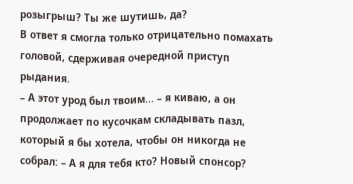розыгрыш? Ты же шутишь, да?
В ответ я смогла только отрицательно помахать головой, сдерживая очередной приступ рыдания.
– А этот урод был твоим... – я киваю, а он продолжает по кусочкам складывать пазл, который я бы хотела, чтобы он никогда не собрал: – А я для тебя кто? Новый спонсор?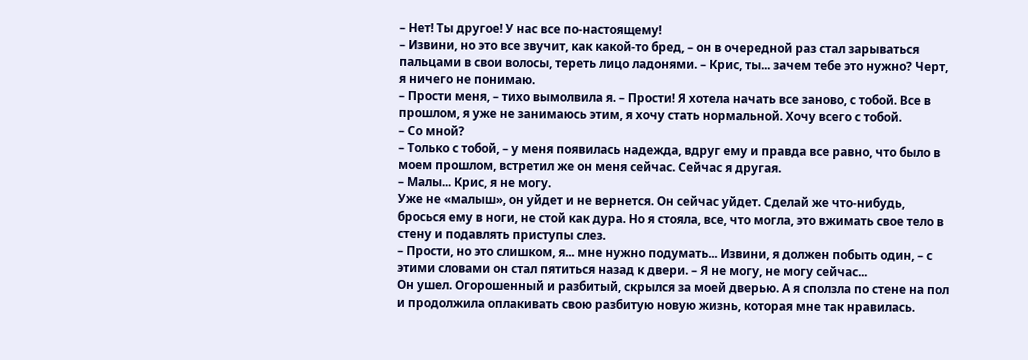– Нет! Ты другое! У нас все по-настоящему!
– Извини, но это все звучит, как какой-то бред, – он в очередной раз стал зарываться пальцами в свои волосы, тереть лицо ладонями. – Крис, ты... зачем тебе это нужно? Черт, я ничего не понимаю.
– Прости меня, – тихо вымолвила я. – Прости! Я хотела начать все заново, с тобой. Все в прошлом, я уже не занимаюсь этим, я хочу стать нормальной. Хочу всего с тобой.
– Со мной?
– Только с тобой, – у меня появилась надежда, вдруг ему и правда все равно, что было в моем прошлом, встретил же он меня сейчас. Сейчас я другая.
– Малы... Крис, я не могу.
Уже не «малыш», он уйдет и не вернется. Он сейчас уйдет. Сделай же что-нибудь, бросься ему в ноги, не стой как дура. Но я стояла, все, что могла, это вжимать свое тело в стену и подавлять приступы слез.
– Прости, но это слишком, я... мне нужно подумать... Извини, я должен побыть один, – с этими словами он стал пятиться назад к двери. – Я не могу, не могу сейчас...
Он ушел. Огорошенный и разбитый, скрылся за моей дверью. А я сползла по стене на пол и продолжила оплакивать свою разбитую новую жизнь, которая мне так нравилась.